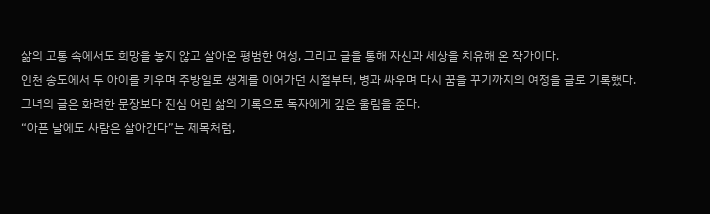삶의 고통 속에서도 희망을 놓지 않고 살아온 평범한 여성, 그리고 글을 통해 자신과 세상을 치유해 온 작가이다.
인천 송도에서 두 아이를 키우며 주방일로 생계를 이어가던 시절부터, 병과 싸우며 다시 꿈을 꾸기까지의 여정을 글로 기록했다.
그녀의 글은 화려한 문장보다 진심 어린 삶의 기록으로 독자에게 깊은 울림을 준다.
“아픈 날에도 사람은 살아간다”는 제목처럼,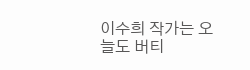이수희 작가는 오늘도 버티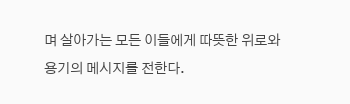며 살아가는 모든 이들에게 따뜻한 위로와 용기의 메시지를 전한다.